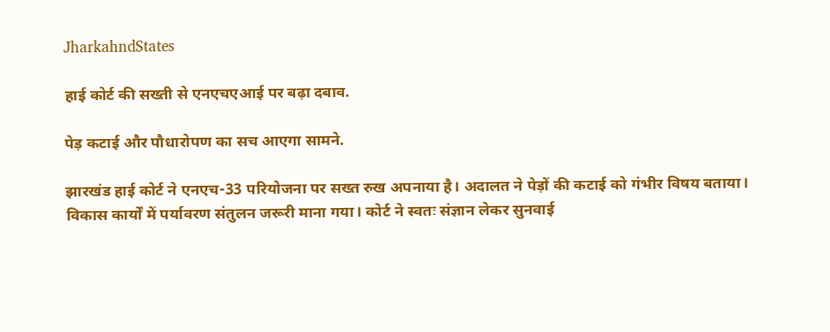JharkahndStates

हाई कोर्ट की सख्ती से एनएचएआई पर बढ़ा दबाव.

पेड़ कटाई और पौधारोपण का सच आएगा सामने.

झारखंड हाई कोर्ट ने एनएच-33 परियोजना पर सख्त रुख अपनाया है। अदालत ने पेड़ों की कटाई को गंभीर विषय बताया। विकास कार्यों में पर्यावरण संतुलन जरूरी माना गया। कोर्ट ने स्वतः संज्ञान लेकर सुनवाई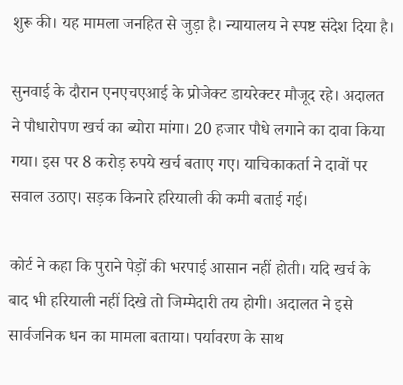शुरू की। यह मामला जनहित से जुड़ा है। न्यायालय ने स्पष्ट संदेश दिया है।

सुनवाई के दौरान एनएचएआई के प्रोजेक्ट डायरेक्टर मौजूद रहे। अदालत ने पौधारोपण खर्च का ब्योरा मांगा। 20 हजार पौधे लगाने का दावा किया गया। इस पर 8 करोड़ रुपये खर्च बताए गए। याचिकाकर्ता ने दावों पर सवाल उठाए। सड़क किनारे हरियाली की कमी बताई गई।

कोर्ट ने कहा कि पुराने पेड़ों की भरपाई आसान नहीं होती। यदि खर्च के बाद भी हरियाली नहीं दिखे तो जिम्मेदारी तय होगी। अदालत ने इसे सार्वजनिक धन का मामला बताया। पर्यावरण के साथ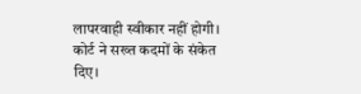लापरवाही स्वीकार नहीं होगी। कोर्ट ने सख्त कदमों के संकेत दिए।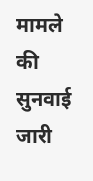मामले की सुनवाई जारी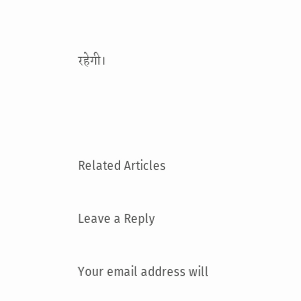रहेगी।



Related Articles

Leave a Reply

Your email address will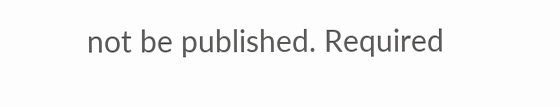not be published. Required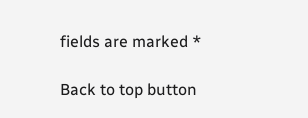fields are marked *

Back to top button